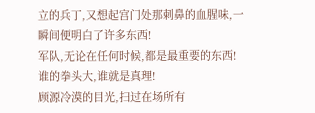立的兵丁,又想起宫门处那刺鼻的血腥味,一瞬间便明白了许多东西!
军队,无论在任何时候,都是最重要的东西!
谁的拳头大,谁就是真理!
顾源冷漠的目光,扫过在场所有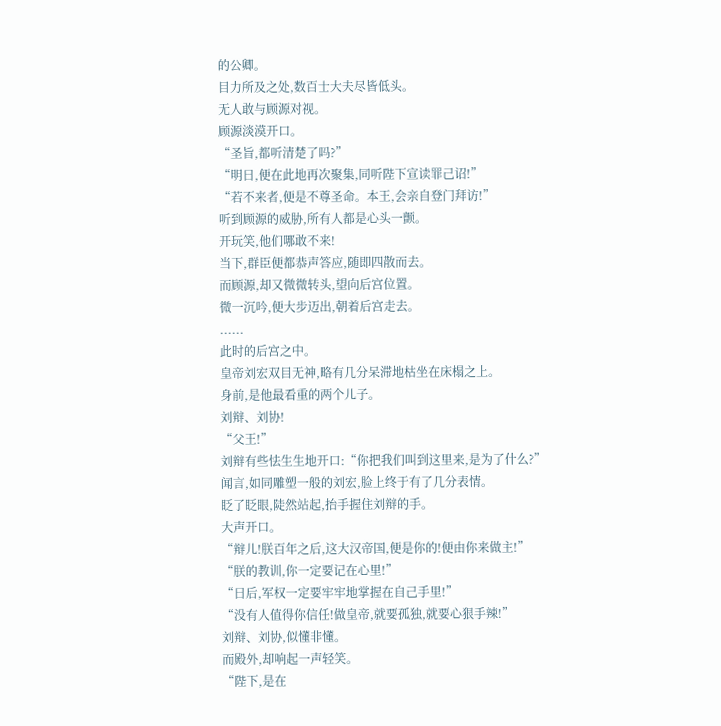的公卿。
目力所及之处,数百士大夫尽皆低头。
无人敢与顾源对视。
顾源淡漠开口。
“圣旨,都听清楚了吗?”
“明日,便在此地再次聚集,同听陛下宣读罪己诏!”
“若不来者,便是不尊圣命。本王,会亲自登门拜访!”
听到顾源的威胁,所有人都是心头一颤。
开玩笑,他们哪敢不来!
当下,群臣便都恭声答应,随即四散而去。
而顾源,却又微微转头,望向后宫位置。
微一沉吟,便大步迈出,朝着后宫走去。
......
此时的后宫之中。
皇帝刘宏双目无神,略有几分呆滞地枯坐在床榻之上。
身前,是他最看重的两个儿子。
刘辩、刘协!
“父王!”
刘辩有些怯生生地开口:“你把我们叫到这里来,是为了什么?”
闻言,如同雕塑一般的刘宏,脸上终于有了几分表情。
眨了眨眼,陡然站起,抬手握住刘辩的手。
大声开口。
“辩儿!朕百年之后,这大汉帝国,便是你的!便由你来做主!”
“朕的教训,你一定要记在心里!”
“日后,军权一定要牢牢地掌握在自己手里!”
“没有人值得你信任!做皇帝,就要孤独,就要心狠手辣!”
刘辩、刘协,似懂非懂。
而殿外,却响起一声轻笑。
“陛下,是在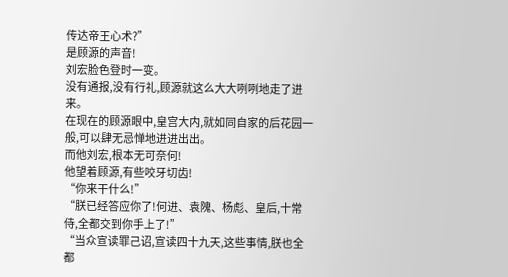传达帝王心术?”
是顾源的声音!
刘宏脸色登时一变。
没有通报,没有行礼,顾源就这么大大咧咧地走了进来。
在现在的顾源眼中,皇宫大内,就如同自家的后花园一般,可以肆无忌惮地进进出出。
而他刘宏,根本无可奈何!
他望着顾源,有些咬牙切齿!
“你来干什么!”
“朕已经答应你了!何进、袁隗、杨彪、皇后,十常侍,全都交到你手上了!”
“当众宣读罪己诏,宣读四十九天,这些事情,朕也全都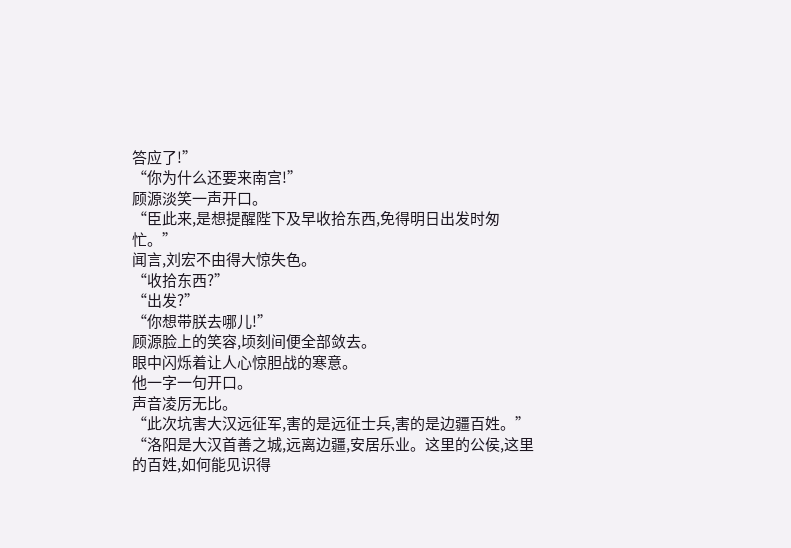答应了!”
“你为什么还要来南宫!”
顾源淡笑一声开口。
“臣此来,是想提醒陛下及早收拾东西,免得明日出发时匆忙。”
闻言,刘宏不由得大惊失色。
“收拾东西?”
“出发?”
“你想带朕去哪儿!”
顾源脸上的笑容,顷刻间便全部敛去。
眼中闪烁着让人心惊胆战的寒意。
他一字一句开口。
声音凌厉无比。
“此次坑害大汉远征军,害的是远征士兵,害的是边疆百姓。”
“洛阳是大汉首善之城,远离边疆,安居乐业。这里的公侯,这里的百姓,如何能见识得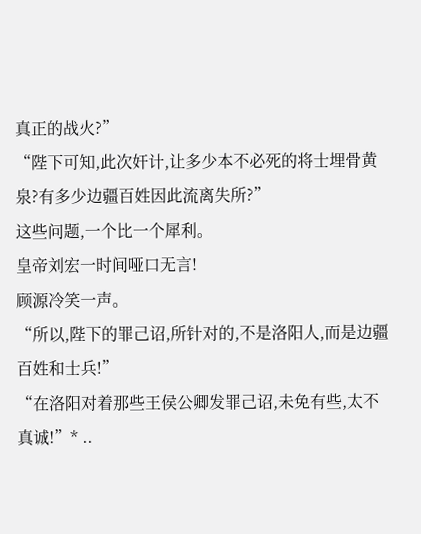真正的战火?”
“陛下可知,此次奸计,让多少本不必死的将士埋骨黄泉?有多少边疆百姓因此流离失所?”
这些问题,一个比一个犀利。
皇帝刘宏一时间哑口无言!
顾源冷笑一声。
“所以,陛下的罪己诏,所针对的,不是洛阳人,而是边疆百姓和士兵!”
“在洛阳对着那些王侯公卿发罪己诏,未免有些,太不真诚!”* ..